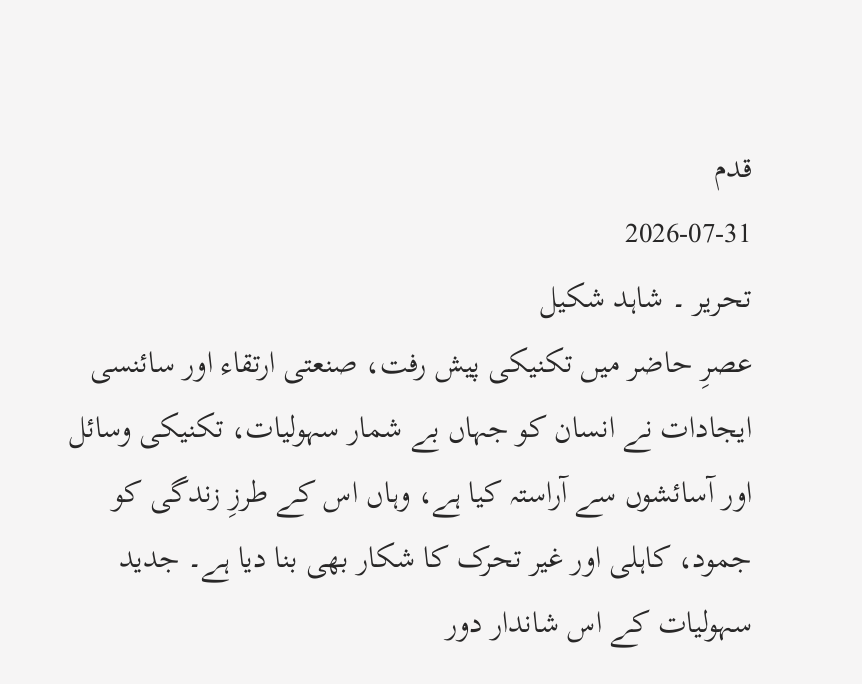قدم
2026-07-31
تحریر ۔ شاہد شکیل
عصرِ حاضر میں تکنیکی پیش رفت، صنعتی ارتقاء اور سائنسی ایجادات نے انسان کو جہاں بے شمار سہولیات، تکنیکی وسائل اور آسائشوں سے آراستہ کیا ہے، وہاں اس کے طرزِ زندگی کو جمود، کاہلی اور غیر تحرک کا شکار بھی بنا دیا ہے۔ جدید سہولیات کے اس شاندار دور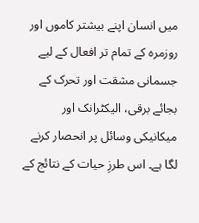میں انسان اپنے بیشتر کاموں اور روزمرہ کے تمام تر افعال کے لیے جسمانی مشقت اور تحرک کے بجائے برقی، الیکٹرانک اور میکانیکی وسائل پر انحصار کرنے لگا ہے۔ اس طرزِ حیات کے نتائج کے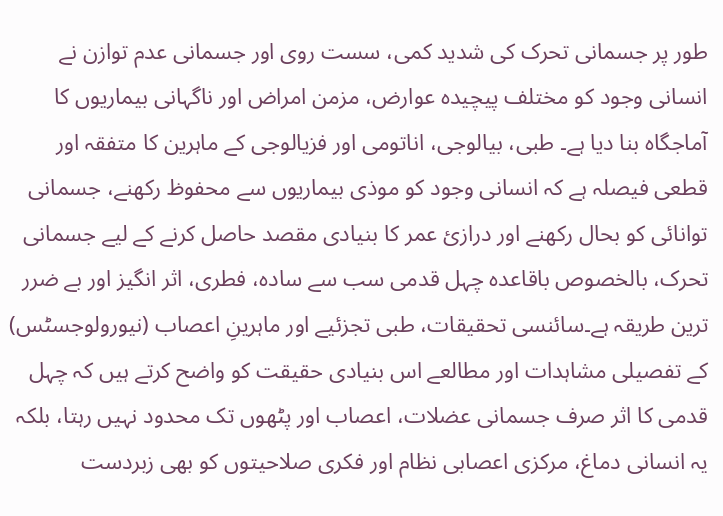طور پر جسمانی تحرک کی شدید کمی، سست روی اور جسمانی عدم توازن نے انسانی وجود کو مختلف پیچیدہ عوارض، مزمن امراض اور ناگہانی بیماریوں کا آماجگاہ بنا دیا ہے۔ طبی، بیالوجی، اناتومی اور فزیالوجی کے ماہرین کا متفقہ اور قطعی فیصلہ ہے کہ انسانی وجود کو موذی بیماریوں سے محفوظ رکھنے، جسمانی توانائی کو بحال رکھنے اور درازیٔ عمر کا بنیادی مقصد حاصل کرنے کے لیے جسمانی تحرک، بالخصوص باقاعدہ چہل قدمی سب سے سادہ، فطری، اثر انگیز اور بے ضرر ترین طریقہ ہے۔سائنسی تحقیقات، طبی تجزئیے اور ماہرینِ اعصاب (نیورولوجسٹس) کے تفصیلی مشاہدات اور مطالعے اس بنیادی حقیقت کو واضح کرتے ہیں کہ چہل قدمی کا اثر صرف جسمانی عضلات، اعصاب اور پٹھوں تک محدود نہیں رہتا، بلکہ یہ انسانی دماغ، مرکزی اعصابی نظام اور فکری صلاحیتوں کو بھی زبردست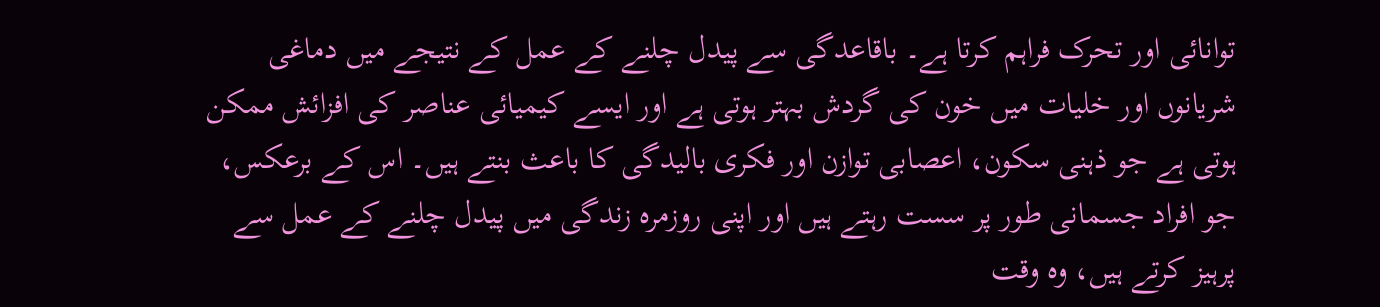توانائی اور تحرک فراہم کرتا ہے۔ باقاعدگی سے پیدل چلنے کے عمل کے نتیجے میں دماغی شریانوں اور خلیات میں خون کی گردش بہتر ہوتی ہے اور ایسے کیمیائی عناصر کی افزائش ممکن ہوتی ہے جو ذہنی سکون، اعصابی توازن اور فکری بالیدگی کا باعث بنتے ہیں۔ اس کے برعکس، جو افراد جسمانی طور پر سست رہتے ہیں اور اپنی روزمرہ زندگی میں پیدل چلنے کے عمل سے پرہیز کرتے ہیں، وہ وقت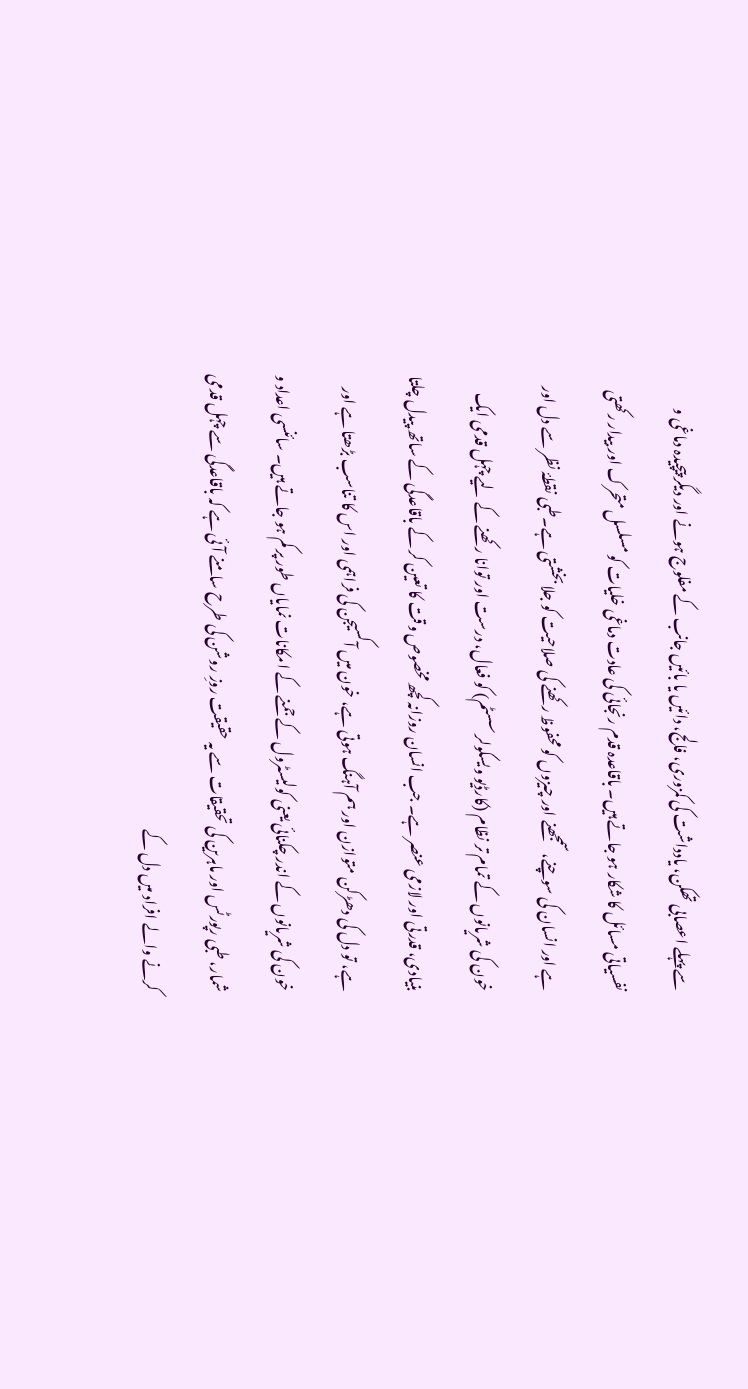سے پہلے اعصابی تھکن، یادداشت کی کمزوری، فالج، دائیں یا بائیں جانب کے مفلوج ہونے اور دیگر پیچیدہ دماغی و نفسیاتی مسائل کا شکار ہو جاتے ہیں۔ باقاعدہ قدم رنجائی کی عادت دماغی خلیات کو مسلسل متحرک اور بیدار رکھتی ہے اور انسان کی سوچنے، سمجھنے اور چیزوں کو محفوظ رکھنے کی صلاحیت کو جلا بخشتی ہے۔طبی نقطۂ نظر سے دل اور خون کی شریانوں کے تمام تر نظام (کارڈیو ویسکولر سسٹم) کو فعال، درست اور توانا رکھنے کے لیے چہل قدمی ایک بنیادی، قدرتی اور لازمی عنصر ہے۔ جب انسان روزانہ کچھ مخصوص وقت کا تعین کر کے باقاعدگی کے ساتھ پیدل چلتا ہے، تو دل کی دھڑکن متوازن اور ہم آہنگ ہوتی ہے، خون میں آکسیجن کی فراہمی اور اس کا تناسب بڑھتا ہے اور خون کی شریانوں کے اندر چکنائی یعنی کولیسٹرول کے جمنے کے امکانات نمایاں طور پر کم ہو جاتے ہیں۔ سائنسی اعداد و شمار، طبی رپورٹس اور ماہرین کی تحقیقات سے یہ حقیقت روزِ روشن کی طرح سامنے آئی ہے کہ باقاعدگی سے چہل قدمی کرنے والے افراد میں دل کے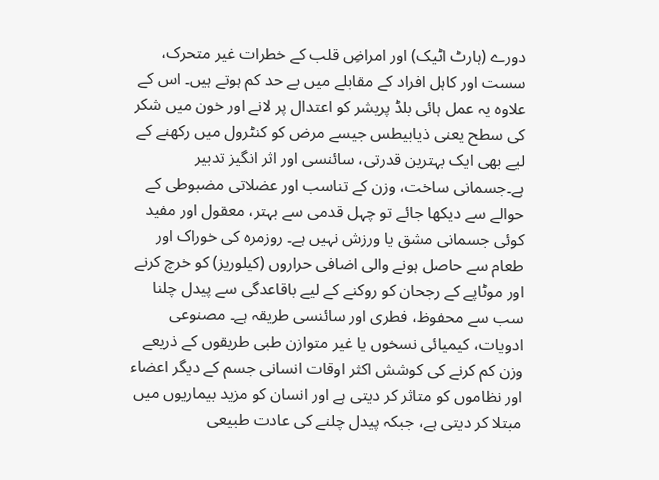دورے (ہارٹ اٹیک) اور امراضِ قلب کے خطرات غیر متحرک، سست اور کاہل افراد کے مقابلے میں بے حد کم ہوتے ہیں۔ اس کے علاوہ یہ عمل ہائی بلڈ پریشر کو اعتدال پر لانے اور خون میں شکر کی سطح یعنی ذیابیطس جیسے مرض کو کنٹرول میں رکھنے کے لیے بھی ایک بہترین قدرتی، سائنسی اور اثر انگیز تدبیر ہے۔جسمانی ساخت، وزن کے تناسب اور عضلاتی مضبوطی کے حوالے سے دیکھا جائے تو چہل قدمی سے بہتر، معقول اور مفید کوئی جسمانی مشق یا ورزش نہیں ہے۔ روزمرہ کی خوراک اور طعام سے حاصل ہونے والی اضافی حراروں (کیلوریز) کو خرچ کرنے اور موٹاپے کے رجحان کو روکنے کے لیے باقاعدگی سے پیدل چلنا سب سے محفوظ، فطری اور سائنسی طریقہ ہے۔ مصنوعی ادویات، کیمیائی نسخوں یا غیر متوازن طبی طریقوں کے ذریعے وزن کم کرنے کی کوشش اکثر اوقات انسانی جسم کے دیگر اعضاء اور نظاموں کو متاثر کر دیتی ہے اور انسان کو مزید بیماریوں میں مبتلا کر دیتی ہے، جبکہ پیدل چلنے کی عادت طبیعی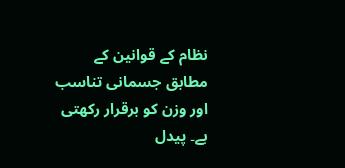نظام کے قوانین کے مطابق جسمانی تناسب اور وزن کو برقرار رکھتی ہے۔ پیدل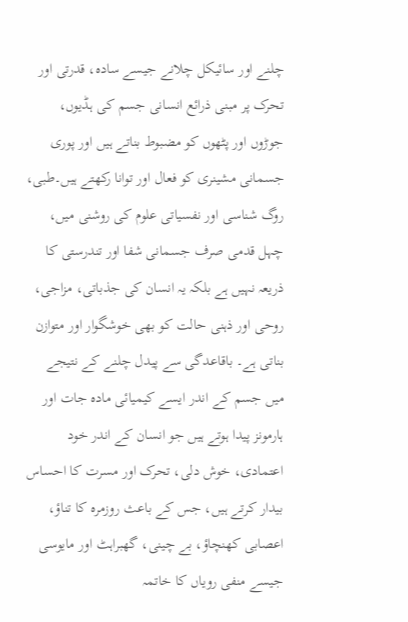چلنے اور سائیکل چلانے جیسے سادہ، قدرتی اور تحرک پر مبنی ذرائع انسانی جسم کی ہڈیوں، جوڑوں اور پٹھوں کو مضبوط بناتے ہیں اور پوری جسمانی مشینری کو فعال اور توانا رکھتے ہیں۔طبی، روگ شناسی اور نفسیاتی علوم کی روشنی میں، چہل قدمی صرف جسمانی شفا اور تندرستی کا ذریعہ نہیں ہے بلکہ یہ انسان کی جذباتی، مزاجی، روحی اور ذہنی حالت کو بھی خوشگوار اور متوازن بناتی ہے۔ باقاعدگی سے پیدل چلنے کے نتیجے میں جسم کے اندر ایسے کیمیائی مادہ جات اور ہارمونز پیدا ہوتے ہیں جو انسان کے اندر خود اعتمادی، خوش دلی، تحرک اور مسرت کا احساس بیدار کرتے ہیں، جس کے باعث روزمرہ کا تناؤ، اعصابی کھنچاؤ، بے چینی، گھبراہٹ اور مایوسی جیسے منفی رویاں کا خاتمہ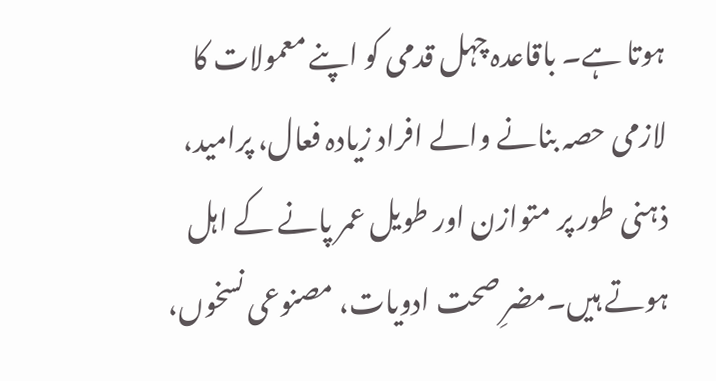ہوتا ہے۔ باقاعدہ چہل قدمی کو اپنے معمولات کا لازمی حصہ بنانے والے افراد زیادہ فعال، پرامید، ذہنی طور پر متوازن اور طویل عمر پانے کے اہل ہوتے ہیں۔مضرِ صحت ادویات، مصنوعی نسخوں،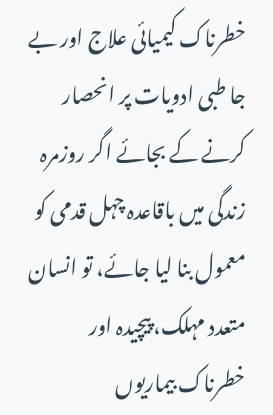خطرناک کیمیائی علاج اور بے جا طبی ادویات پر انحصار کرنے کے بجائے اگر روزمرہ زندگی میں باقاعدہ چہل قدمی کو معمول بنا لیا جائے، تو انسان متعدد مہلک، پیچیدہ اور خطرناک بیماریوں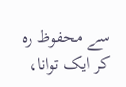سے محفوظ رہ کر ایک توانا،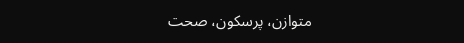متوازن، پرسکون، صحت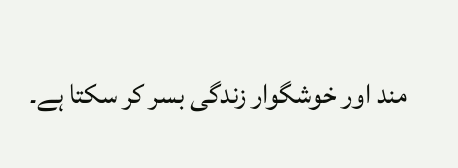مند اور خوشگوار زندگی بسر کر سکتا ہے۔